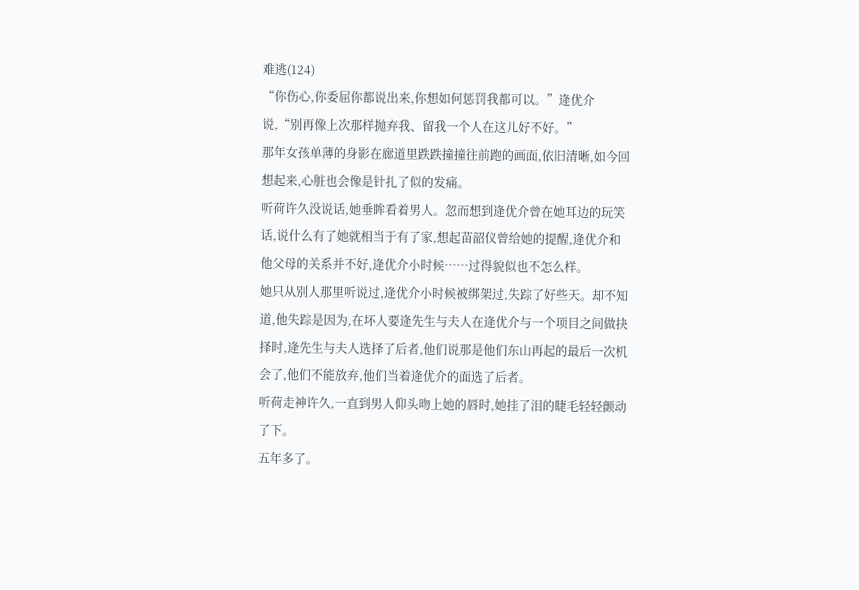难逃(124)
“你伤心,你委屈你都说出来,你想如何惩罚我都可以。”逄优介说,“别再像上次那样抛弃我、留我一个人在这儿好不好。”
那年女孩单薄的身影在廊道里跌跌撞撞往前跑的画面,依旧清晰,如今回想起来,心脏也会像是针扎了似的发痛。
听荷许久没说话,她垂眸看着男人。忽而想到逄优介曾在她耳边的玩笑话,说什么有了她就相当于有了家,想起苗韶仪曾给她的提醒,逄优介和他父母的关系并不好,逄优介小时候……过得貌似也不怎么样。
她只从别人那里听说过,逄优介小时候被绑架过,失踪了好些天。却不知道,他失踪是因为,在坏人要逄先生与夫人在逄优介与一个项目之间做抉择时,逄先生与夫人选择了后者,他们说那是他们东山再起的最后一次机会了,他们不能放弃,他们当着逄优介的面选了后者。
听荷走神许久,一直到男人仰头吻上她的唇时,她挂了泪的睫毛轻轻颤动了下。
五年多了。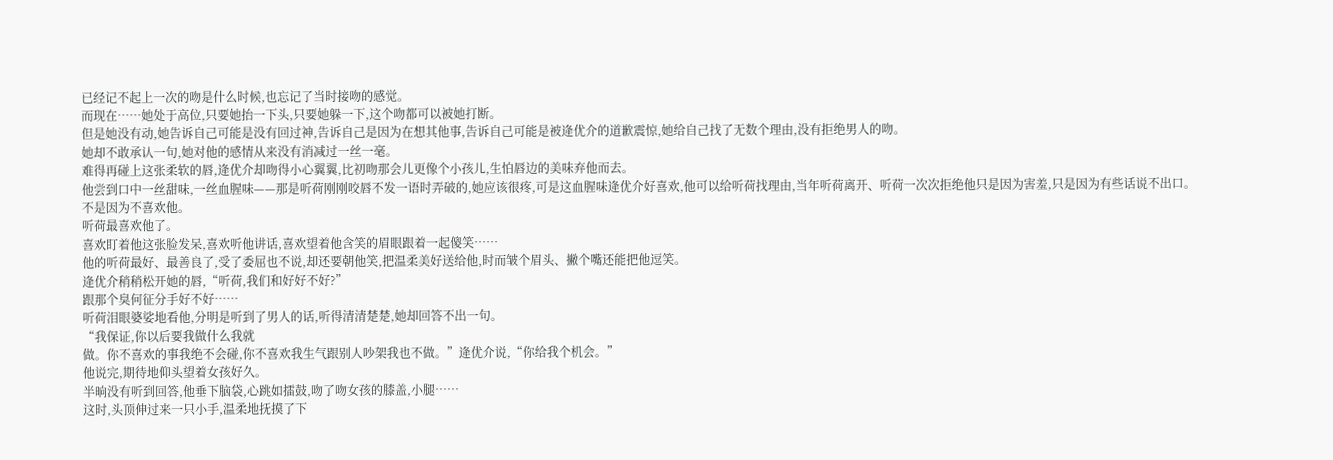已经记不起上一次的吻是什么时候,也忘记了当时接吻的感觉。
而现在……她处于高位,只要她抬一下头,只要她躲一下,这个吻都可以被她打断。
但是她没有动,她告诉自己可能是没有回过神,告诉自己是因为在想其他事,告诉自己可能是被逄优介的道歉震惊,她给自己找了无数个理由,没有拒绝男人的吻。
她却不敢承认一句,她对他的感情从来没有消减过一丝一毫。
难得再碰上这张柔软的唇,逄优介却吻得小心翼翼,比初吻那会儿更像个小孩儿,生怕唇边的美味弃他而去。
他尝到口中一丝甜味,一丝血腥味——那是听荷刚刚咬唇不发一语时弄破的,她应该很疼,可是这血腥味逄优介好喜欢,他可以给听荷找理由,当年听荷离开、听荷一次次拒绝他只是因为害羞,只是因为有些话说不出口。
不是因为不喜欢他。
听荷最喜欢他了。
喜欢盯着他这张脸发呆,喜欢听他讲话,喜欢望着他含笑的眉眼跟着一起傻笑……
他的听荷最好、最善良了,受了委屈也不说,却还要朝他笑,把温柔美好送给他,时而皱个眉头、撇个嘴还能把他逗笑。
逄优介稍稍松开她的唇,“听荷,我们和好好不好?”
跟那个臭何征分手好不好……
听荷泪眼婆娑地看他,分明是听到了男人的话,听得清清楚楚,她却回答不出一句。
“我保证,你以后要我做什么我就
做。你不喜欢的事我绝不会碰,你不喜欢我生气跟别人吵架我也不做。”逄优介说,“你给我个机会。”
他说完,期待地仰头望着女孩好久。
半晌没有听到回答,他垂下脑袋,心跳如擂鼓,吻了吻女孩的膝盖,小腿……
这时,头顶伸过来一只小手,温柔地抚摸了下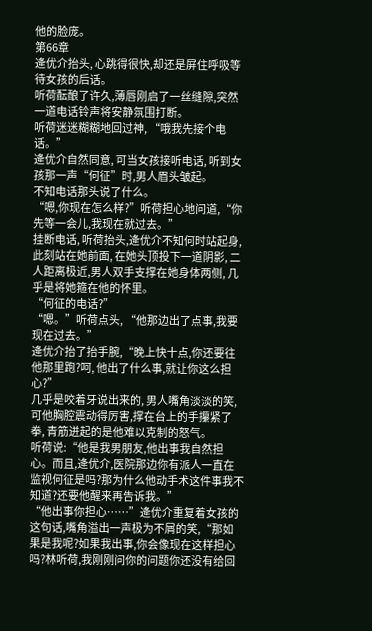他的脸庞。
第66章
逄优介抬头, 心跳得很快,却还是屏住呼吸等待女孩的后话。
听荷酝酿了许久,薄唇刚启了一丝缝隙,突然一道电话铃声将安静氛围打断。
听荷迷迷糊糊地回过神, “哦我先接个电话。”
逄优介自然同意, 可当女孩接听电话, 听到女孩那一声“何征”时,男人眉头皱起。
不知电话那头说了什么。
“嗯,你现在怎么样?”听荷担心地问道,“你先等一会儿,我现在就过去。”
挂断电话, 听荷抬头,逄优介不知何时站起身,此刻站在她前面, 在她头顶投下一道阴影, 二人距离极近,男人双手支撑在她身体两侧, 几乎是将她箍在他的怀里。
“何征的电话?”
“嗯。”听荷点头, “他那边出了点事,我要现在过去。”
逄优介抬了抬手腕,“晚上快十点,你还要往他那里跑?呵, 他出了什么事,就让你这么担心?”
几乎是咬着牙说出来的, 男人嘴角淡淡的笑,可他胸腔震动得厉害,撑在台上的手攥紧了拳, 青筋迸起的是他难以克制的怒气。
听荷说:“他是我男朋友,他出事我自然担心。而且,逄优介,医院那边你有派人一直在监视何征是吗?那为什么他动手术这件事我不知道?还要他醒来再告诉我。”
“他出事你担心……”逄优介重复着女孩的这句话,嘴角溢出一声极为不屑的笑,“那如果是我呢?如果我出事,你会像现在这样担心吗?林听荷,我刚刚问你的问题你还没有给回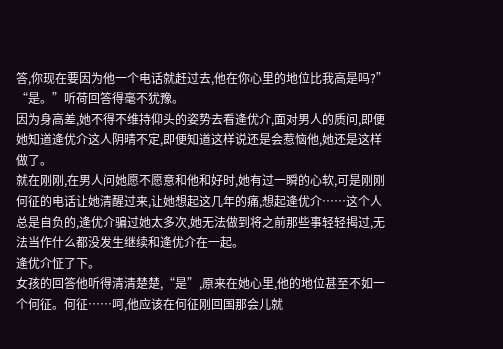答,你现在要因为他一个电话就赶过去,他在你心里的地位比我高是吗?”
“是。”听荷回答得毫不犹豫。
因为身高差,她不得不维持仰头的姿势去看逄优介,面对男人的质问,即便她知道逄优介这人阴晴不定,即便知道这样说还是会惹恼他,她还是这样做了。
就在刚刚,在男人问她愿不愿意和他和好时,她有过一瞬的心软,可是刚刚何征的电话让她清醒过来,让她想起这几年的痛,想起逄优介……这个人总是自负的,逄优介骗过她太多次,她无法做到将之前那些事轻轻揭过,无法当作什么都没发生继续和逄优介在一起。
逄优介怔了下。
女孩的回答他听得清清楚楚,“是”,原来在她心里,他的地位甚至不如一个何征。何征……呵,他应该在何征刚回国那会儿就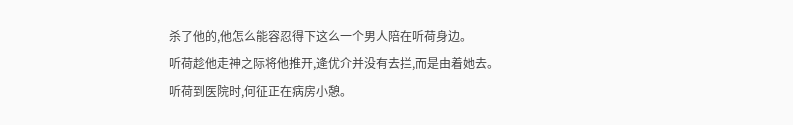杀了他的,他怎么能容忍得下这么一个男人陪在听荷身边。
听荷趁他走神之际将他推开,逄优介并没有去拦,而是由着她去。
听荷到医院时,何征正在病房小憩。